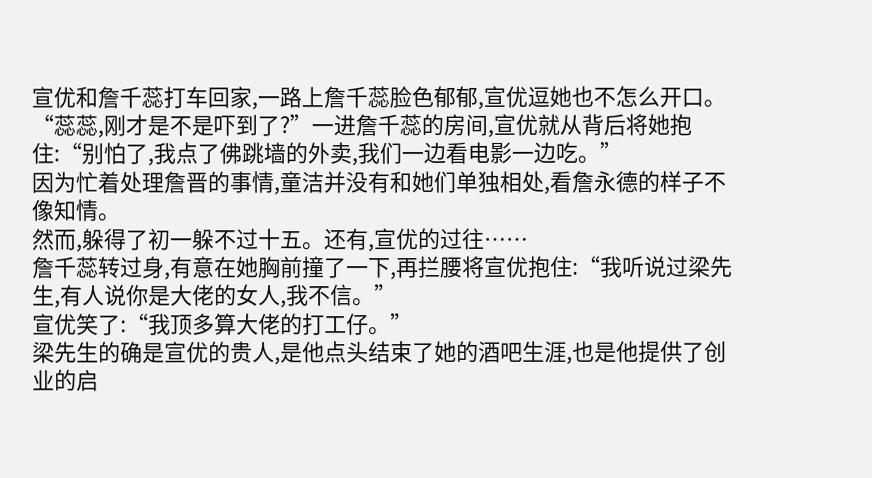宣优和詹千蕊打车回家,一路上詹千蕊脸色郁郁,宣优逗她也不怎么开口。
“蕊蕊,刚才是不是吓到了?”一进詹千蕊的房间,宣优就从背后将她抱住:“别怕了,我点了佛跳墙的外卖,我们一边看电影一边吃。”
因为忙着处理詹晋的事情,童洁并没有和她们单独相处,看詹永德的样子不像知情。
然而,躲得了初一躲不过十五。还有,宣优的过往……
詹千蕊转过身,有意在她胸前撞了一下,再拦腰将宣优抱住:“我听说过梁先生,有人说你是大佬的女人,我不信。”
宣优笑了:“我顶多算大佬的打工仔。”
梁先生的确是宣优的贵人,是他点头结束了她的酒吧生涯,也是他提供了创业的启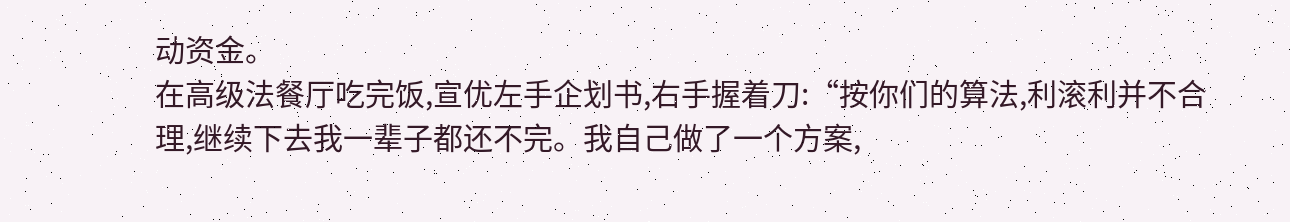动资金。
在高级法餐厅吃完饭,宣优左手企划书,右手握着刀:“按你们的算法,利滚利并不合理,继续下去我一辈子都还不完。我自己做了一个方案,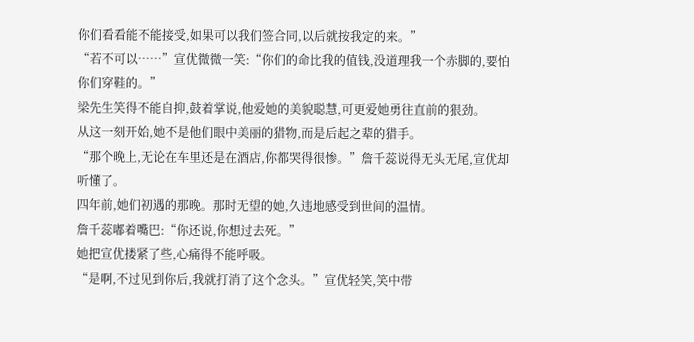你们看看能不能接受,如果可以我们签合同,以后就按我定的来。”
“若不可以……”宣优微微一笑:“你们的命比我的值钱,没道理我一个赤脚的,要怕你们穿鞋的。”
梁先生笑得不能自抑,鼓着掌说,他爱她的美貌聪慧,可更爱她勇往直前的狠劲。
从这一刻开始,她不是他们眼中美丽的猎物,而是后起之辈的猎手。
“那个晚上,无论在车里还是在酒店,你都哭得很惨。”詹千蕊说得无头无尾,宣优却听懂了。
四年前,她们初遇的那晚。那时无望的她,久违地感受到世间的温情。
詹千蕊嘟着嘴巴:“你还说,你想过去死。”
她把宣优搂紧了些,心痛得不能呼吸。
“是啊,不过见到你后,我就打消了这个念头。”宣优轻笑,笑中带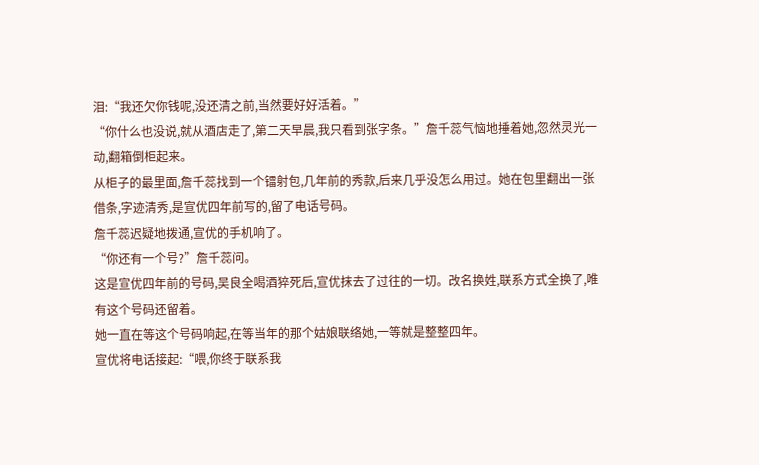泪:“我还欠你钱呢,没还清之前,当然要好好活着。”
“你什么也没说,就从酒店走了,第二天早晨,我只看到张字条。”詹千蕊气恼地捶着她,忽然灵光一动,翻箱倒柜起来。
从柜子的最里面,詹千蕊找到一个镭射包,几年前的秀款,后来几乎没怎么用过。她在包里翻出一张借条,字迹清秀,是宣优四年前写的,留了电话号码。
詹千蕊迟疑地拨通,宣优的手机响了。
“你还有一个号?”詹千蕊问。
这是宣优四年前的号码,吴良全喝酒猝死后,宣优抹去了过往的一切。改名换姓,联系方式全换了,唯有这个号码还留着。
她一直在等这个号码响起,在等当年的那个姑娘联络她,一等就是整整四年。
宣优将电话接起:“喂,你终于联系我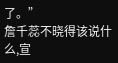了。”
詹千蕊不晓得该说什么,宣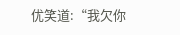优笑道:“我欠你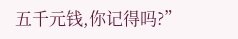五千元钱,你记得吗?”